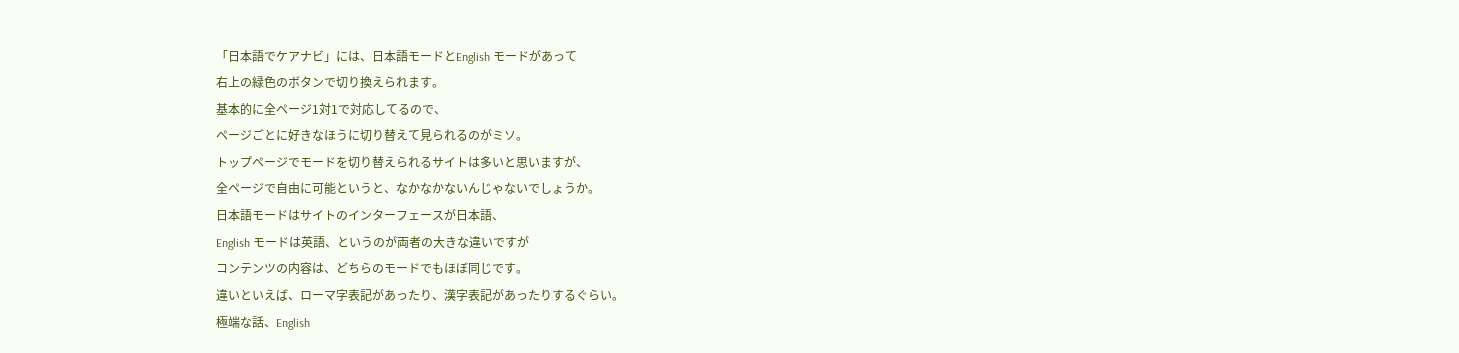「日本語でケアナビ」には、日本語モードとEnglish モードがあって
右上の緑色のボタンで切り換えられます。
基本的に全ページ1対1で対応してるので、
ページごとに好きなほうに切り替えて見られるのがミソ。
トップページでモードを切り替えられるサイトは多いと思いますが、
全ページで自由に可能というと、なかなかないんじゃないでしょうか。
日本語モードはサイトのインターフェースが日本語、
English モードは英語、というのが両者の大きな違いですが
コンテンツの内容は、どちらのモードでもほぼ同じです。
違いといえば、ローマ字表記があったり、漢字表記があったりするぐらい。
極端な話、English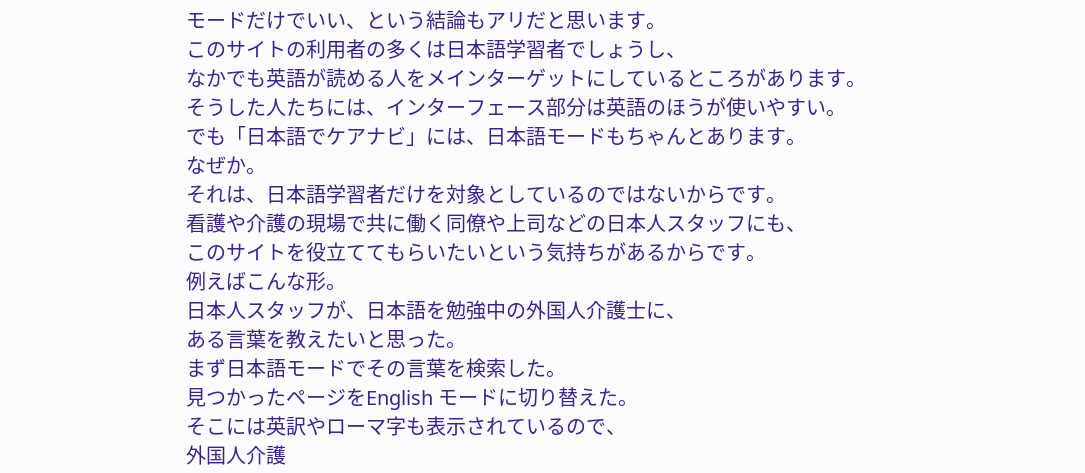モードだけでいい、という結論もアリだと思います。
このサイトの利用者の多くは日本語学習者でしょうし、
なかでも英語が読める人をメインターゲットにしているところがあります。
そうした人たちには、インターフェース部分は英語のほうが使いやすい。
でも「日本語でケアナビ」には、日本語モードもちゃんとあります。
なぜか。
それは、日本語学習者だけを対象としているのではないからです。
看護や介護の現場で共に働く同僚や上司などの日本人スタッフにも、
このサイトを役立ててもらいたいという気持ちがあるからです。
例えばこんな形。
日本人スタッフが、日本語を勉強中の外国人介護士に、
ある言葉を教えたいと思った。
まず日本語モードでその言葉を検索した。
見つかったページをEnglish モードに切り替えた。
そこには英訳やローマ字も表示されているので、
外国人介護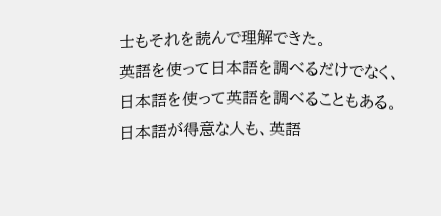士もそれを読んで理解できた。
英語を使って日本語を調べるだけでなく、
日本語を使って英語を調べることもある。
日本語が得意な人も、英語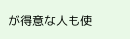が得意な人も使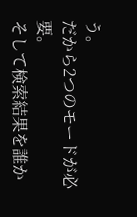う。
だから2つのモードが必要。
そして検索結果を誰か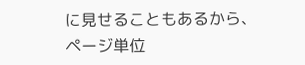に見せることもあるから、
ページ単位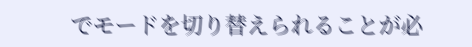でモードを切り替えられることが必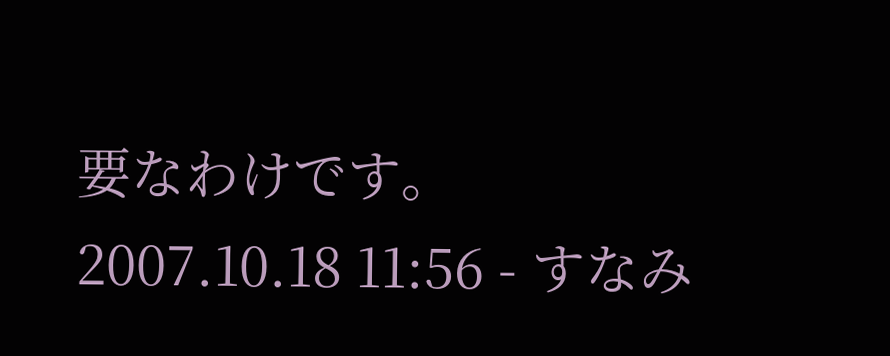要なわけです。
2007.10.18 11:56 - すなみ